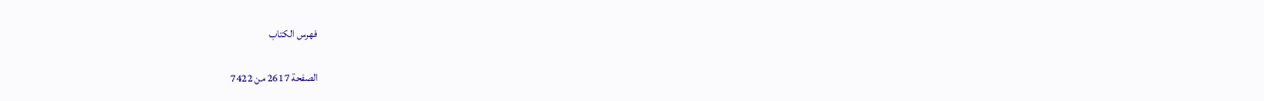فهرس الكتاب

الصفحة 2617 من 7422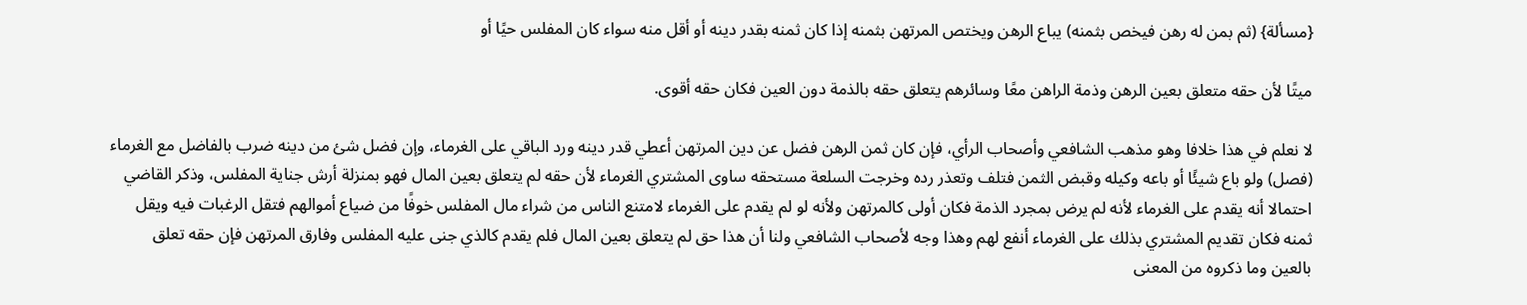{مسألة} (ثم بمن له رهن فيخص بثمنه) يباع الرهن ويختص المرتهن بثمنه إذا كان ثمنه بقدر دينه أو أقل منه سواء كان المفلس حيًا أو

ميتًا لأن حقه متعلق بعين الرهن وذمة الراهن معًا وسائرهم يتعلق حقه بالذمة دون العين فكان حقه أقوى.

لا نعلم في هذا خلافا وهو مذهب الشافعي وأصحاب الرأي، فإن كان ثمن الرهن فضل عن دين المرتهن أعطي قدر دينه ورد الباقي على الغرماء، وإن فضل شئ من دينه ضرب بالفاضل مع الغرماء (فصل) ولو باع شيئًا أو باعه وكيله وقبض الثمن فتلف وتعذر رده وخرجت السلعة مستحقه ساوى المشتري الغرماء لأن حقه لم يتعلق بعين المال فهو بمنزلة أرش جناية المفلس، وذكر القاضي احتمالا أنه يقدم على الغرماء لأنه لم يرض بمجرد الذمة فكان أولى كالمرتهن ولأنه لو لم يقدم على الغرماء لامتنع الناس من شراء مال المفلس خوفًا من ضياع أموالهم فتقل الرغبات فيه ويقل ثمنه فكان تقديم المشتري بذلك على الغرماء أنفع لهم وهذا وجه لأصحاب الشافعي ولنا أن هذا حق لم يتعلق بعين المال فلم يقدم كالذي جنى عليه المفلس وفارق المرتهن فإن حقه تعلق بالعين وما ذكروه من المعنى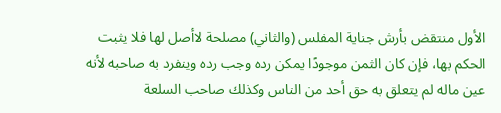الأول منتقض بأرش جناية المفلس (والثاني) مصلحة لاأصل لها فلا يثبت الحكم بها، فإن كان الثمن موجودًا يمكن رده وجب رده وينفرد به صاحبه لأنه عين ماله لم يتعلق به حق أحد من الناس وكذلك صاحب السلعة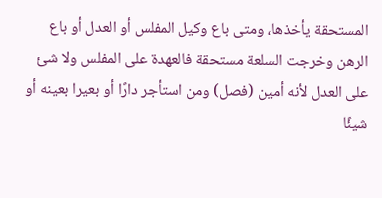المستحقة يأخذها، ومتى باع وكيل المفلس أو العدل أو باع الرهن وخرجت السلعة مستحقة فالعهدة على المفلس ولا شئ على العدل لأنه أمين (فصل) ومن استأجر دارًا أو بعيرا بعينه أو شيئًا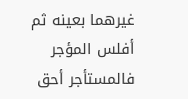غيرهما بعينه ثم أفلس المؤجر فالمستأجر أحق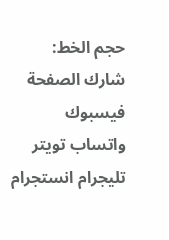حجم الخط:
شارك الصفحة
فيسبوك واتساب تويتر تليجرام انستجرام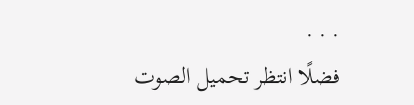. . .
فضلًا انتظر تحميل الصوت